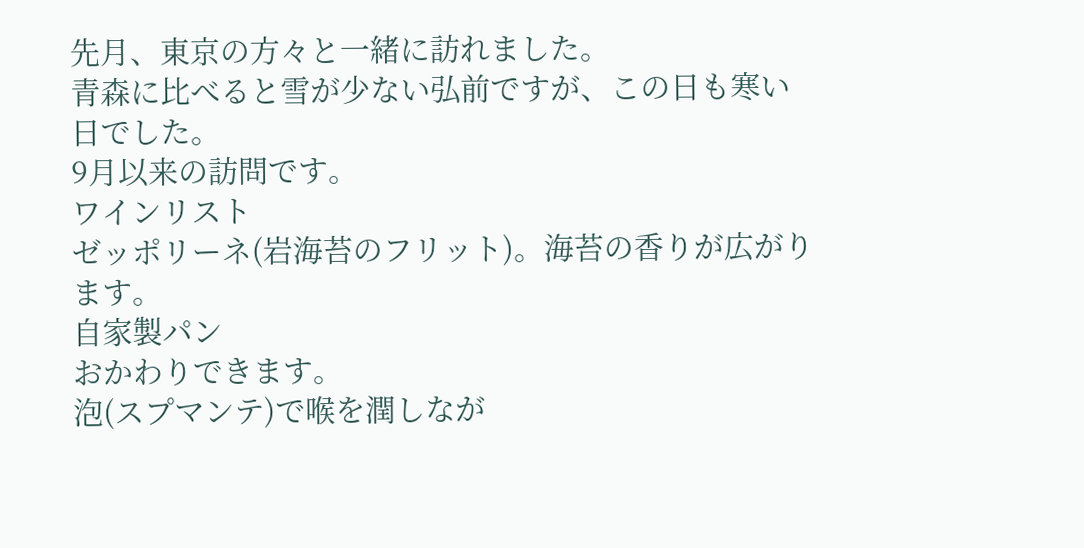先月、東京の方々と一緒に訪れました。
青森に比べると雪が少ない弘前ですが、この日も寒い日でした。
9月以来の訪問です。
ワインリスト
ゼッポリーネ(岩海苔のフリット)。海苔の香りが広がります。
自家製パン
おかわりできます。
泡(スプマンテ)で喉を潤しなが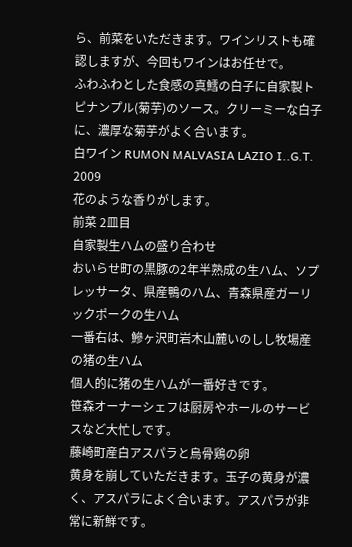ら、前菜をいただきます。ワインリストも確認しますが、今回もワインはお任せで。
ふわふわとした食感の真鱈の白子に自家製トピナンプル(菊芋)のソース。クリーミーな白子に、濃厚な菊芋がよく合います。
白ワイン RUMON MALVASIA LAZIO I..G.T. 2009
花のような香りがします。
前菜 2皿目
自家製生ハムの盛り合わせ
おいらせ町の黒豚の2年半熟成の生ハム、ソプレッサータ、県産鴨のハム、青森県産ガーリックポークの生ハム
一番右は、鰺ヶ沢町岩木山麓いのしし牧場産の猪の生ハム
個人的に猪の生ハムが一番好きです。
笹森オーナーシェフは厨房やホールのサービスなど大忙しです。
藤崎町産白アスパラと烏骨鶏の卵
黄身を崩していただきます。玉子の黄身が濃く、アスパラによく合います。アスパラが非常に新鮮です。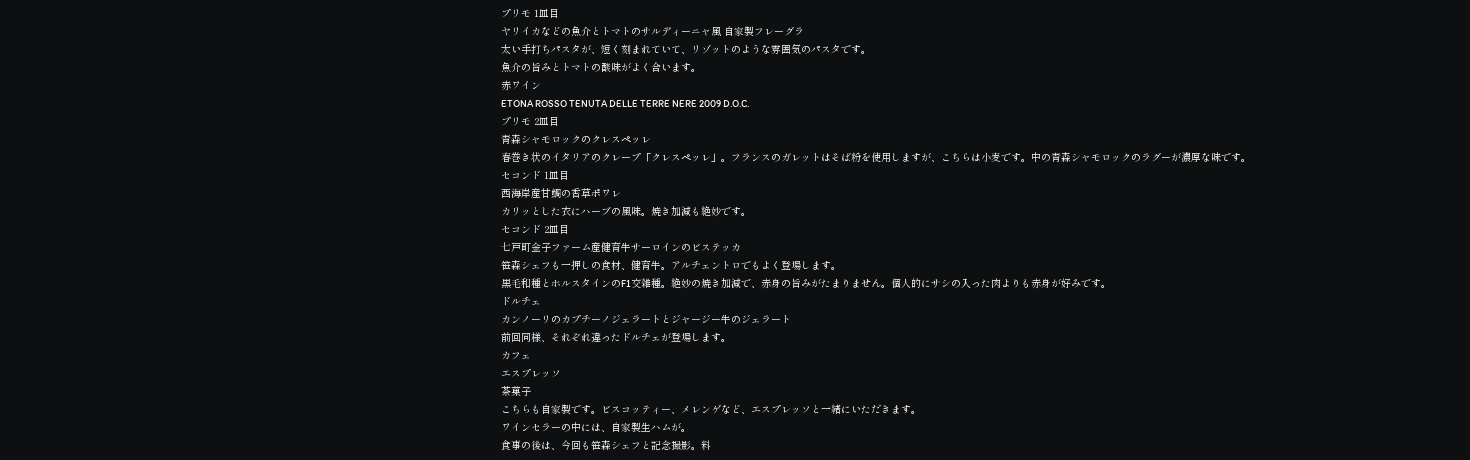プリモ 1皿目
ヤリイカなどの魚介とトマトのサルディーニャ風 自家製フレーグラ
太い手打ちパスタが、短く刻まれていて、リゾットのような雰囲気のパスタです。
魚介の旨みとトマトの酸味がよく合います。
赤ワイン
ETONA ROSSO TENUTA DELLE TERRE NERE 2009 D.O.C.
プリモ 2皿目
青森シャモロックのクレスペッレ
春巻き状のイタリアのクレープ「クレスペッレ」。フランスのガレットはそば粉を使用しますが、こちらは小麦です。中の青森シャモロックのラグーが濃厚な味です。
セコンド 1皿目
西海岸産甘鯛の香草ポワレ
カリッとした衣にハーブの風味。焼き加減も絶妙です。
セコンド 2皿目
七戸町金子ファーム産健育牛サーロインのビステッカ
笹森シェフも一押しの食材、健育牛。アルチェントロでもよく登場します。
黒毛和種とホルスタインのF1交雑種。絶妙の焼き加減で、赤身の旨みがたまりません。個人的にサシの入った肉よりも赤身が好みです。
ドルチェ
カンノーリのカプチーノジェラートとジャージー牛のジェラート
前回同様、それぞれ違ったドルチェが登場します。
カフェ
エスプレッソ
茶菓子
こちらも自家製です。ビスコッティー、メレンゲなど、エスプレッソと一緒にいただきます。
ワインセラーの中には、自家製生ハムが。
食事の後は、今回も笹森シェフと記念撮影。料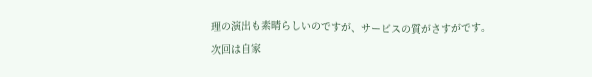理の演出も素晴らしいのですが、サービスの質がさすがです。
次回は自家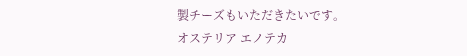製チーズもいただきたいです。
オステリア エノテカ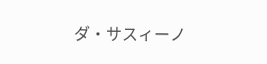ダ・サスィーノ